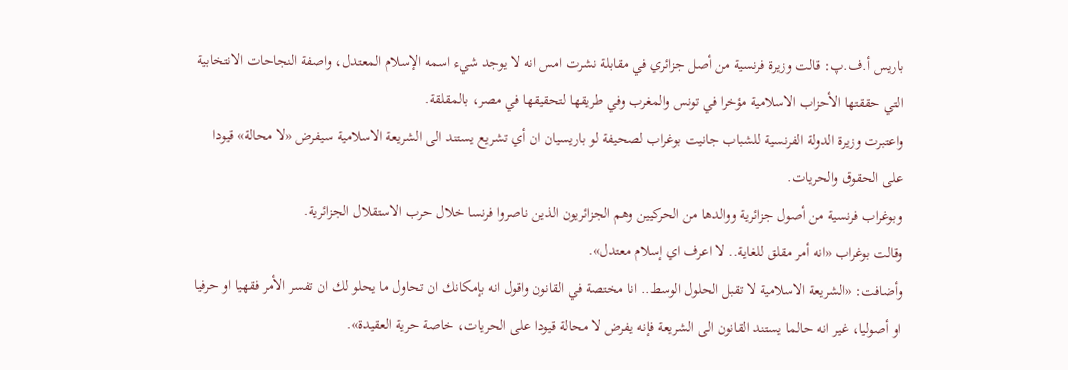باريس أ.ف.پ: قالت وزيرة فرنسية من أصل جزائري في مقابلة نشرت امس انه لا يوجد شيء اسمه الإسلام المعتدل، واصفة النجاحات الانتخابية التي حققتها الأحزاب الاسلامية مؤخرا في تونس والمغرب وفي طريقها لتحقيقها في مصر، بالمقلقة.
واعتبرت وزيرة الدولة الفرنسية للشباب جانيت بوغراب لصحيفة لو باريسيان ان أي تشريع يستند الى الشريعة الاسلامية سيفرض «لا محالة» قيودا على الحقوق والحريات.
وبوغراب فرنسية من أصول جزائرية ووالدها من الحركيين وهم الجزائريون الذين ناصروا فرنسا خلال حرب الاستقلال الجزائرية.
وقالت بوغراب «انه أمر مقلق للغاية.. لا اعرف اي إسلام معتدل».
وأضافت: «الشريعة الاسلامية لا تقبل الحلول الوسط.. انا مختصة في القانون واقول انه بإمكانك ان تحاول ما يحلو لك ان تفسر الأمر فقهيا او حرفيا او أصوليا، غير انه حالما يستند القانون الى الشريعة فإنه يفرض لا محالة قيودا على الحريات، خاصة حرية العقيدة».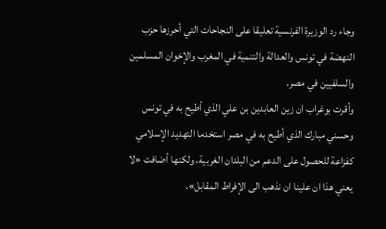وجاء رد الوزيرة الفرنسية تعليقا على النجاحات التي أحرزها حزب النهضة في تونس والعدالة والتنمية في المغرب والإخوان المسلمين والسلفيين في مصر.
وأقرت بوغراب ان زين العابدين بن علي الذي أطيح به في تونس وحسني مبارك الذي أطيح به في مصر استخدما التهديد الإسلامي كفزاعة للحصول على الدعم من البلدان الغربية، ولكنها أضافت «لا يعني هذا ان علينا ان نذهب الى الإفراط المقابل».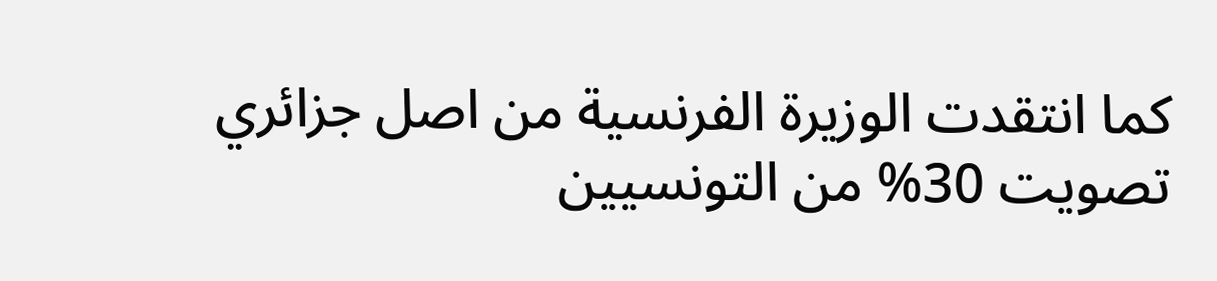كما انتقدت الوزيرة الفرنسية من اصل جزائري تصويت 30% من التونسيين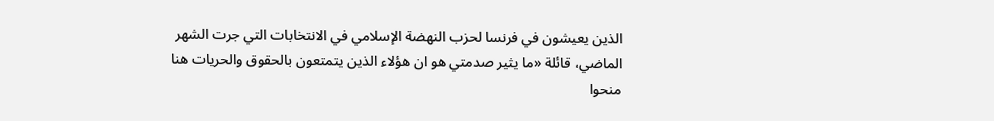الذين يعيشون في فرنسا لحزب النهضة الإسلامي في الانتخابات التي جرت الشهر الماضي، قائلة «ما يثير صدمتي هو ان هؤلاء الذين يتمتعون بالحقوق والحريات هنا منحوا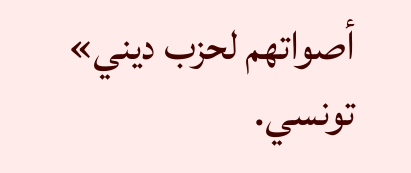أصواتهم لحزب ديني» تونسي.